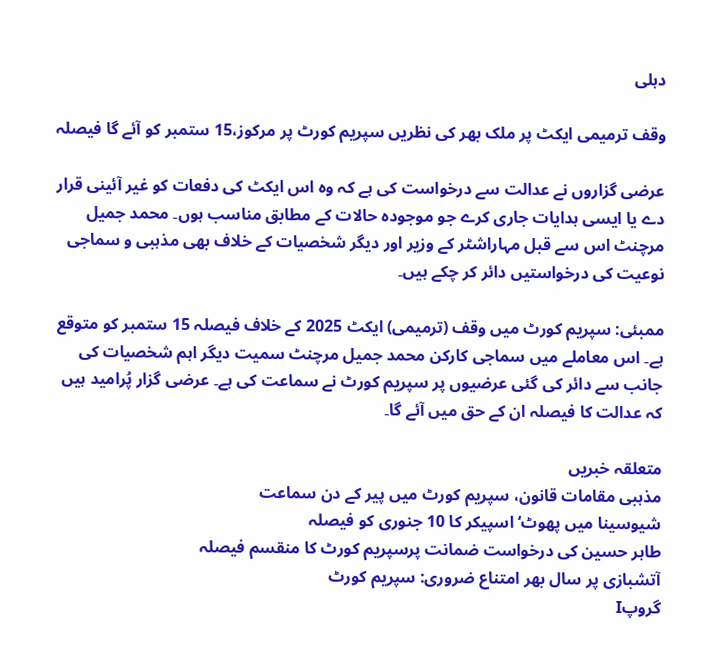دہلی

وقف ترمیمی ایکٹ پر ملک بھر کی نظریں سپریم کورٹ پر مرکوز،15 ستمبر کو آئے گا فیصلہ

عرضی گزاروں نے عدالت سے درخواست کی ہے کہ وہ اس ایکٹ کی دفعات کو غیر آئینی قرار دے یا ایسی ہدایات جاری کرے جو موجودہ حالات کے مطابق مناسب ہوں۔ محمد جمیل مرچنٹ اس سے قبل مہاراشٹر کے وزیر اور دیگر شخصیات کے خلاف بھی مذہبی و سماجی نوعیت کی درخواستیں دائر کر چکے ہیں۔

ممبئی: سپریم کورٹ میں وقف (ترمیمی) ایکٹ 2025 کے خلاف فیصلہ 15 ستمبر کو متوقع ہے۔ اس معاملے میں سماجی کارکن محمد جمیل مرچنٹ سمیت دیگر اہم شخصیات کی جانب سے دائر کی گئی عرضیوں پر سپریم کورٹ نے سماعت کی ہے۔ عرضی گزار پُرامید ہیں کہ عدالت کا فیصلہ ان کے حق میں آئے گا۔

متعلقہ خبریں
مذہبی مقامات قانون، سپریم کورٹ میں پیر کے دن سماعت
شیوسینا میں پھوٹ‘ اسپیکر کا 10 جنوری کو فیصلہ
طاہر حسین کی درخواست ضمانت پرسپریم کورٹ کا منقسم فیصلہ
آتشبازی پر سال بھر امتناع ضروری: سپریم کورٹ
گروپI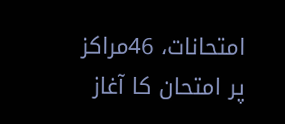امتحانات، 46مراکز پر امتحان کا آغاز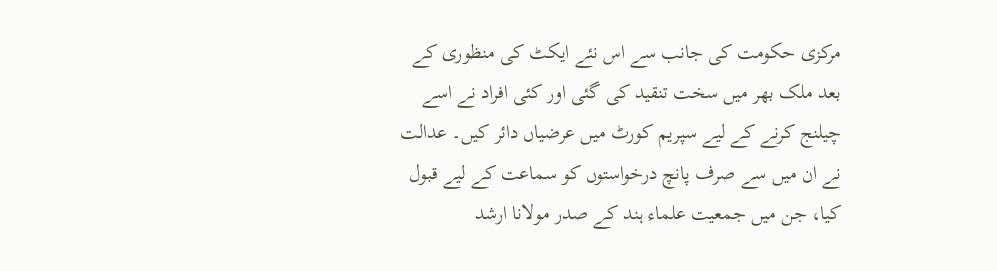مرکزی حکومت کی جانب سے اس نئے ایکٹ کی منظوری کے بعد ملک بھر میں سخت تنقید کی گئی اور کئی افراد نے اسے چیلنج کرنے کے لیے سپریم کورٹ میں عرضیاں دائر کیں۔ عدالت نے ان میں سے صرف پانچ درخواستوں کو سماعت کے لیے قبول کیا، جن میں جمعیت علماء ہند کے صدر مولانا ارشد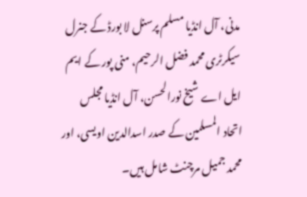مدنی، آل انڈیا مسلم پرسنل لا بورڈ کے جنرل سیکرٹری محمد فضل الرحیم، منی پور کے ایم ایل اے شیخ نورالحسن، آل انڈیا مجلس اتحاد المسلمین کے صدر اسدالدین اویسی، اور محمد جمیل مرچنٹ شامل ہیں۔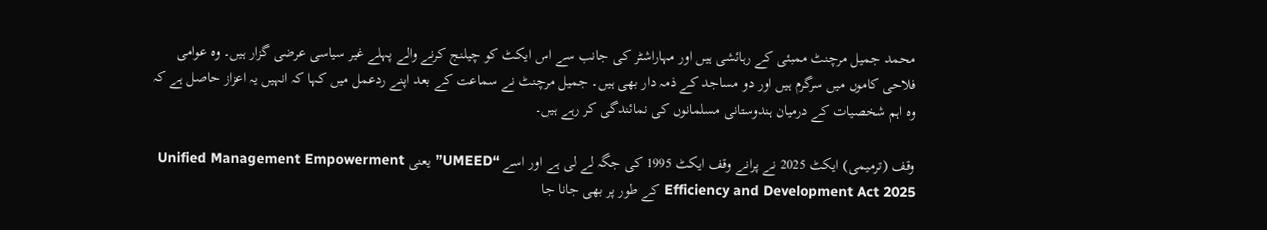محمد جمیل مرچنٹ ممبئی کے رہائشی ہیں اور مہاراشٹر کی جانب سے اس ایکٹ کو چیلنج کرنے والے پہلے غیر سیاسی عرضی گزار ہیں۔ وہ عوامی فلاحی کاموں میں سرگرم ہیں اور دو مساجد کے ذمہ دار بھی ہیں۔ جمیل مرچنٹ نے سماعت کے بعد اپنے ردعمل میں کہا کہ انہیں یہ اعزاز حاصل ہے کہ وہ اہم شخصیات کے درمیان ہندوستانی مسلمانوں کی نمائندگی کر رہے ہیں۔

وقف (ترمیمی) ایکٹ 2025 نے پرانے وقف ایکٹ 1995 کی جگہ لے لی ہے اور اسے “UMEED” یعنی Unified Management Empowerment Efficiency and Development Act 2025 کے طور پر بھی جانا جا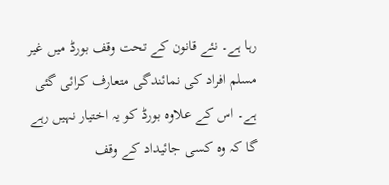رہا ہے۔ نئے قانون کے تحت وقف بورڈ میں غیر مسلم افراد کی نمائندگی متعارف کرائی گئی ہے۔ اس کے علاوہ بورڈ کو یہ اختیار نہیں رہے گا کہ وہ کسی جائیداد کے وقف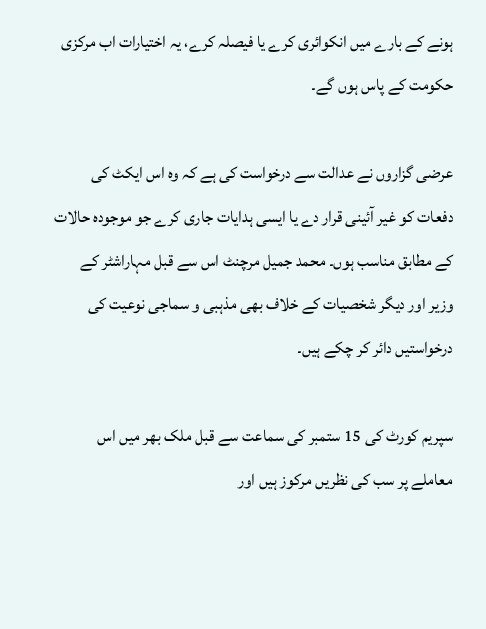ہونے کے بارے میں انکوائری کرے یا فیصلہ کرے، یہ اختیارات اب مرکزی حکومت کے پاس ہوں گے۔

عرضی گزاروں نے عدالت سے درخواست کی ہے کہ وہ اس ایکٹ کی دفعات کو غیر آئینی قرار دے یا ایسی ہدایات جاری کرے جو موجودہ حالات کے مطابق مناسب ہوں۔ محمد جمیل مرچنٹ اس سے قبل مہاراشٹر کے وزیر اور دیگر شخصیات کے خلاف بھی مذہبی و سماجی نوعیت کی درخواستیں دائر کر چکے ہیں۔

سپریم کورٹ کی 15 ستمبر کی سماعت سے قبل ملک بھر میں اس معاملے پر سب کی نظریں مرکوز ہیں اور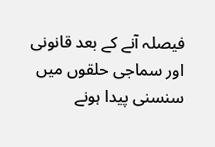فیصلہ آنے کے بعد قانونی اور سماجی حلقوں میں سنسنی پیدا ہونے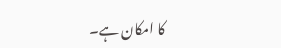کا امکان ہے۔